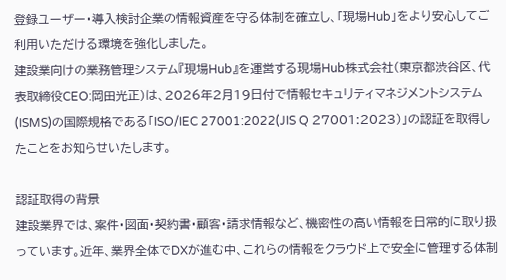登録ユーザー・導入検討企業の情報資産を守る体制を確立し、「現場Hub」をより安心してご利用いただける環境を強化しました。
建設業向けの業務管理システム『現場Hub』を運営する現場Hub株式会社(東京都渋谷区、代表取締役CEO:岡田光正)は、2026年2月19日付で情報セキュリティマネジメントシステム(ISMS)の国際規格である「ISO/IEC 27001:2022(JIS Q 27001:2023)」の認証を取得したことをお知らせいたします。

認証取得の背景
建設業界では、案件・図面・契約書・顧客・請求情報など、機密性の高い情報を日常的に取り扱っています。近年、業界全体でDXが進む中、これらの情報をクラウド上で安全に管理する体制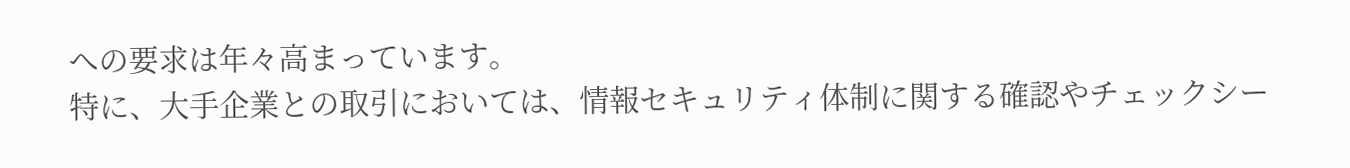への要求は年々高まっています。
特に、大手企業との取引においては、情報セキュリティ体制に関する確認やチェックシー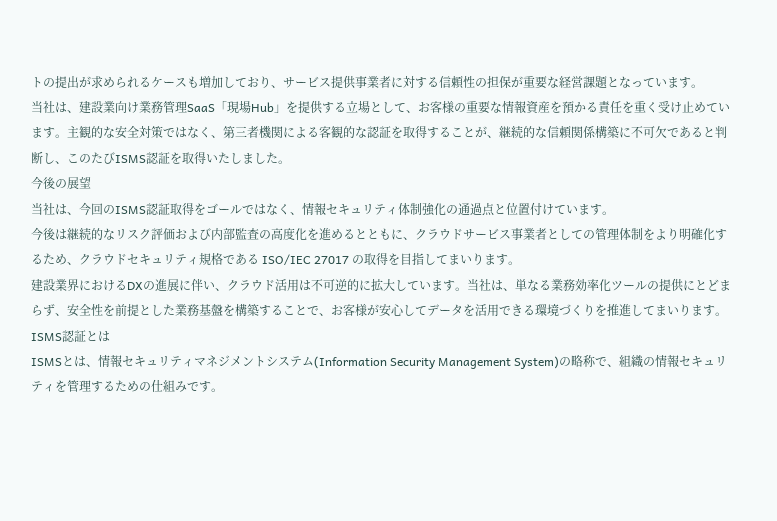トの提出が求められるケースも増加しており、サービス提供事業者に対する信頼性の担保が重要な経営課題となっています。
当社は、建設業向け業務管理SaaS「現場Hub」を提供する立場として、お客様の重要な情報資産を預かる責任を重く受け止めています。主観的な安全対策ではなく、第三者機関による客観的な認証を取得することが、継続的な信頼関係構築に不可欠であると判断し、このたびISMS認証を取得いたしました。
今後の展望
当社は、今回のISMS認証取得をゴールではなく、情報セキュリティ体制強化の通過点と位置付けています。
今後は継続的なリスク評価および内部監査の高度化を進めるとともに、クラウドサービス事業者としての管理体制をより明確化するため、クラウドセキュリティ規格である ISO/IEC 27017 の取得を目指してまいります。
建設業界におけるDXの進展に伴い、クラウド活用は不可逆的に拡大しています。当社は、単なる業務効率化ツールの提供にとどまらず、安全性を前提とした業務基盤を構築することで、お客様が安心してデータを活用できる環境づくりを推進してまいります。
ISMS認証とは
ISMSとは、情報セキュリティマネジメントシステム(Information Security Management System)の略称で、組織の情報セキュリティを管理するための仕組みです。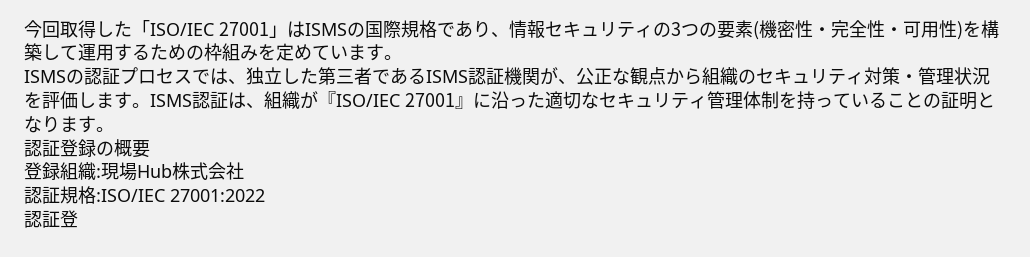今回取得した「ISO/IEC 27001」はISMSの国際規格であり、情報セキュリティの3つの要素(機密性・完全性・可用性)を構築して運用するための枠組みを定めています。
ISMSの認証プロセスでは、独立した第三者であるISMS認証機関が、公正な観点から組織のセキュリティ対策・管理状況を評価します。ISMS認証は、組織が『ISO/IEC 27001』に沿った適切なセキュリティ管理体制を持っていることの証明となります。
認証登録の概要
登録組織:現場Hub株式会社
認証規格:ISO/IEC 27001:2022
認証登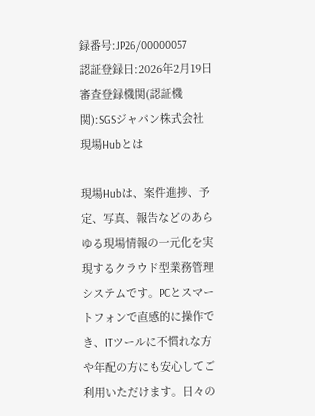録番号:JP26/00000057
認証登録日:2026年2月19日
審査登録機関(認証機関):SGSジャパン株式会社
現場Hubとは

現場Hubは、案件進捗、予定、写真、報告などのあらゆる現場情報の一元化を実現するクラウド型業務管理システムです。PCとスマートフォンで直感的に操作でき、ITツールに不慣れな方や年配の方にも安心してご利用いただけます。日々の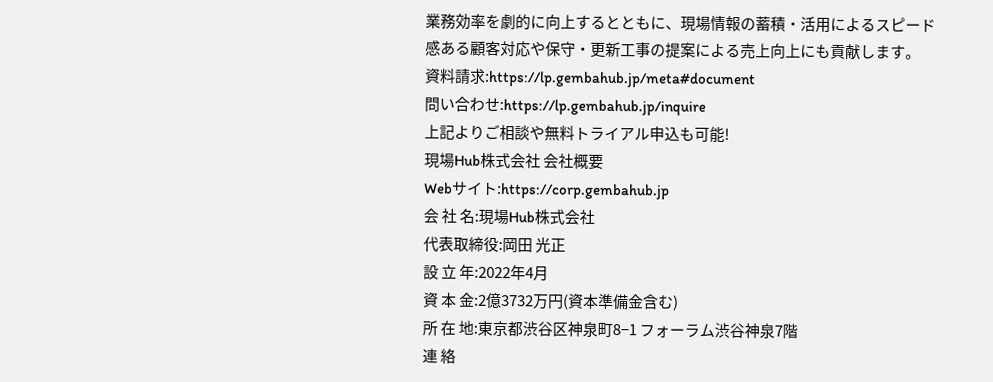業務効率を劇的に向上するとともに、現場情報の蓄積・活用によるスピード感ある顧客対応や保守・更新工事の提案による売上向上にも貢献します。
資料請求:https://lp.gembahub.jp/meta#document
問い合わせ:https://lp.gembahub.jp/inquire
上記よりご相談や無料トライアル申込も可能!
現場Hub株式会社 会社概要
Webサイト:https://corp.gembahub.jp
会 社 名:現場Hub株式会社
代表取締役:岡田 光正
設 立 年:2022年4月
資 本 金:2億3732万円(資本準備金含む)
所 在 地:東京都渋谷区神泉町8−1 フォーラム渋谷神泉7階
連 絡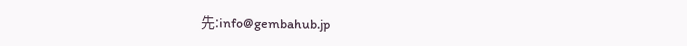先:info@gembahub.jp